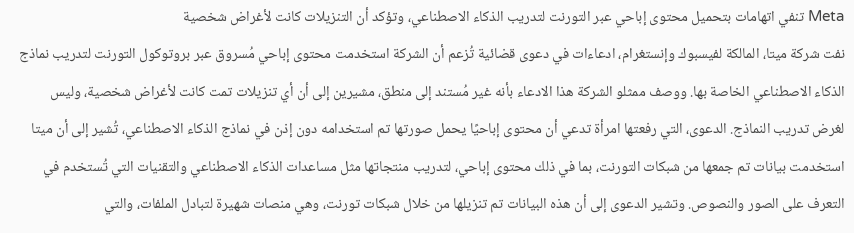Meta تنفي اتهامات بتحميل محتوى إباحي عبر التورنت لتدريب الذكاء الاصطناعي، وتؤكد أن التنزيلات كانت لأغراض شخصية
نفت شركة ميتا، المالكة لفيسبوك وإنستغرام، ادعاءات في دعوى قضائية تُزعم أن الشركة استخدمت محتوى إباحي مُسروق عبر بروتوكول التورنت لتدريب نماذج الذكاء الاصطناعي الخاصة بها. ووصف ممثلو الشركة هذا الادعاء بأنه غير مُستند إلى منطق، مشيرين إلى أن أي تنزيلات تمت كانت لأغراض شخصية، وليس لغرض تدريب النماذج. الدعوى، التي رفعتها امرأة تدعي أن محتوى إباحيًا يحمل صورتها تم استخدامه دون إذن في نماذج الذكاء الاصطناعي، تُشير إلى أن ميتا استخدمت بيانات تم جمعها من شبكات التورنت، بما في ذلك محتوى إباحي، لتدريب منتجاتها مثل مساعدات الذكاء الاصطناعي والتقنيات التي تُستخدم في التعرف على الصور والنصوص. وتشير الدعوى إلى أن هذه البيانات تم تنزيلها من خلال شبكات تورنت، وهي منصات شهيرة لتبادل الملفات، والتي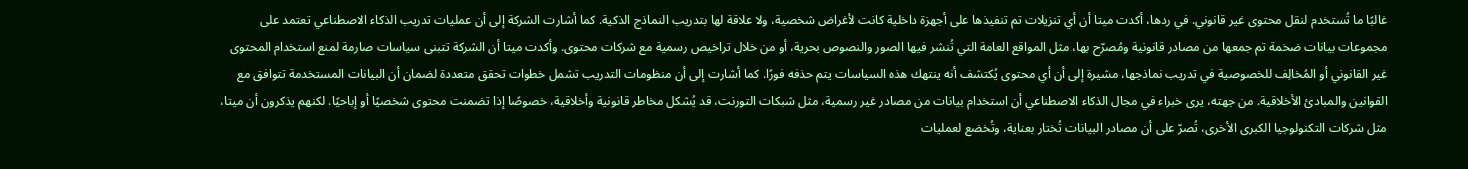غالبًا ما تُستخدم لنقل محتوى غير قانوني. في ردها، أكدت ميتا أن أي تنزيلات تم تنفيذها على أجهزة داخلية كانت لأغراض شخصية، ولا علاقة لها بتدريب النماذج الذكية. كما أشارت الشركة إلى أن عمليات تدريب الذكاء الاصطناعي تعتمد على مجموعات بيانات ضخمة تم جمعها من مصادر قانونية ومُصرّح بها، مثل المواقع العامة التي تُنشر فيها الصور والنصوص بحرية، أو من خلال تراخيص رسمية مع شركات محتوى. وأكدت ميتا أن الشركة تتبنى سياسات صارمة لمنع استخدام المحتوى غير القانوني أو المُخالِف للخصوصية في تدريب نماذجها، مشيرة إلى أن أي محتوى يُكتشف أنه ينتهك هذه السياسات يتم حذفه فورًا. كما أشارت إلى أن منظومات التدريب تشمل خطوات تحقق متعددة لضمان أن البيانات المستخدمة تتوافق مع القوانين والمبادئ الأخلاقية. من جهته، يرى خبراء في مجال الذكاء الاصطناعي أن استخدام بيانات من مصادر غير رسمية، مثل شبكات التورنت، قد يُشكل مخاطر قانونية وأخلاقية، خصوصًا إذا تضمنت محتوى شخصيًا أو إباحيًا. لكنهم يذكرون أن ميتا، مثل شركات التكنولوجيا الكبرى الأخرى، تُصرّ على أن مصادر البيانات تُختار بعناية، وتُخضع لعمليات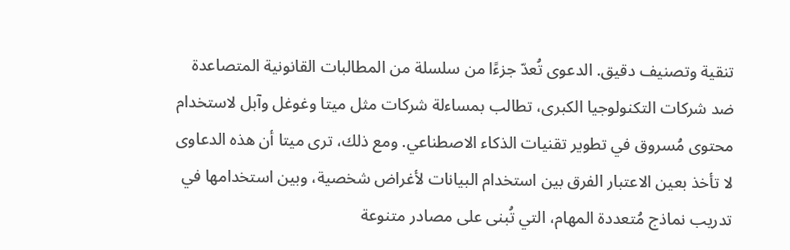تنقية وتصنيف دقيق. الدعوى تُعدّ جزءًا من سلسلة من المطالبات القانونية المتصاعدة ضد شركات التكنولوجيا الكبرى، تطالب بمساءلة شركات مثل ميتا وغوغل وآبل لاستخدام محتوى مُسروق في تطوير تقنيات الذكاء الاصطناعي. ومع ذلك، ترى ميتا أن هذه الدعاوى لا تأخذ بعين الاعتبار الفرق بين استخدام البيانات لأغراض شخصية، وبين استخدامها في تدريب نماذج مُتعددة المهام، التي تُبنى على مصادر متنوعة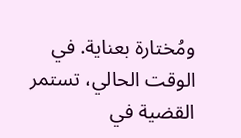ومُختارة بعناية. في الوقت الحالي، تستمر القضية في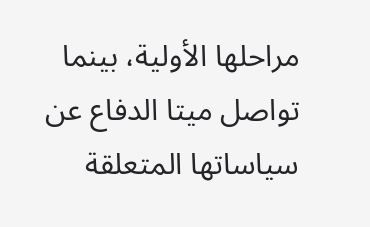مراحلها الأولية، بينما تواصل ميتا الدفاع عن سياساتها المتعلقة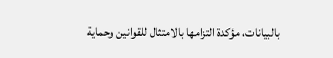بالبيانات، مؤكدة التزامها بالامتثال للقوانين وحماية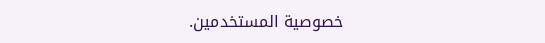خصوصية المستخدمين.